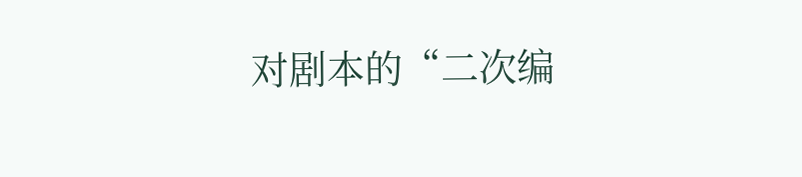对剧本的“二次编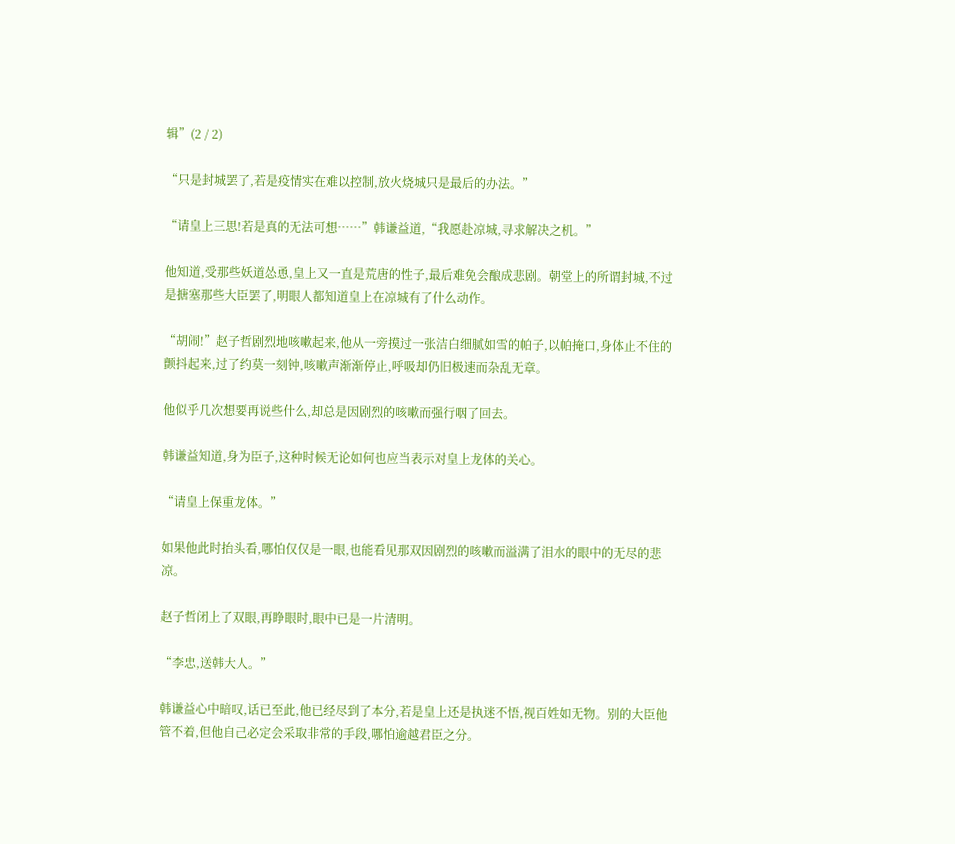辑”(2 / 2)

“只是封城罢了,若是疫情实在难以控制,放火烧城只是最后的办法。”

“请皇上三思!若是真的无法可想……”韩谦益道,“我愿赴凉城,寻求解决之机。”

他知道,受那些妖道怂恿,皇上又一直是荒唐的性子,最后难免会酿成悲剧。朝堂上的所谓封城,不过是搪塞那些大臣罢了,明眼人都知道皇上在凉城有了什么动作。

“胡闹!”赵子哲剧烈地咳嗽起来,他从一旁摸过一张洁白细腻如雪的帕子,以帕掩口,身体止不住的颤抖起来,过了约莫一刻钟,咳嗽声渐渐停止,呼吸却仍旧极速而杂乱无章。

他似乎几次想要再说些什么,却总是因剧烈的咳嗽而强行咽了回去。

韩谦益知道,身为臣子,这种时候无论如何也应当表示对皇上龙体的关心。

“请皇上保重龙体。”

如果他此时抬头看,哪怕仅仅是一眼,也能看见那双因剧烈的咳嗽而溢满了泪水的眼中的无尽的悲凉。

赵子哲闭上了双眼,再睁眼时,眼中已是一片清明。

“李忠,送韩大人。”

韩谦益心中暗叹,话已至此,他已经尽到了本分,若是皇上还是执迷不悟,视百姓如无物。别的大臣他管不着,但他自己必定会采取非常的手段,哪怕逾越君臣之分。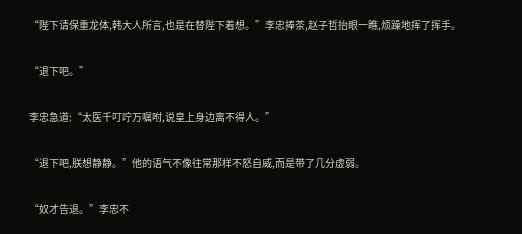“陛下请保重龙体,韩大人所言,也是在替陛下着想。”李忠捧茶,赵子哲抬眼一瞧,烦躁地挥了挥手。

“退下吧。”

李忠急道:“太医千叮咛万嘱咐,说皇上身边离不得人。”

“退下吧,朕想静静。”他的语气不像往常那样不怒自威,而是带了几分虚弱。

“奴才告退。”李忠不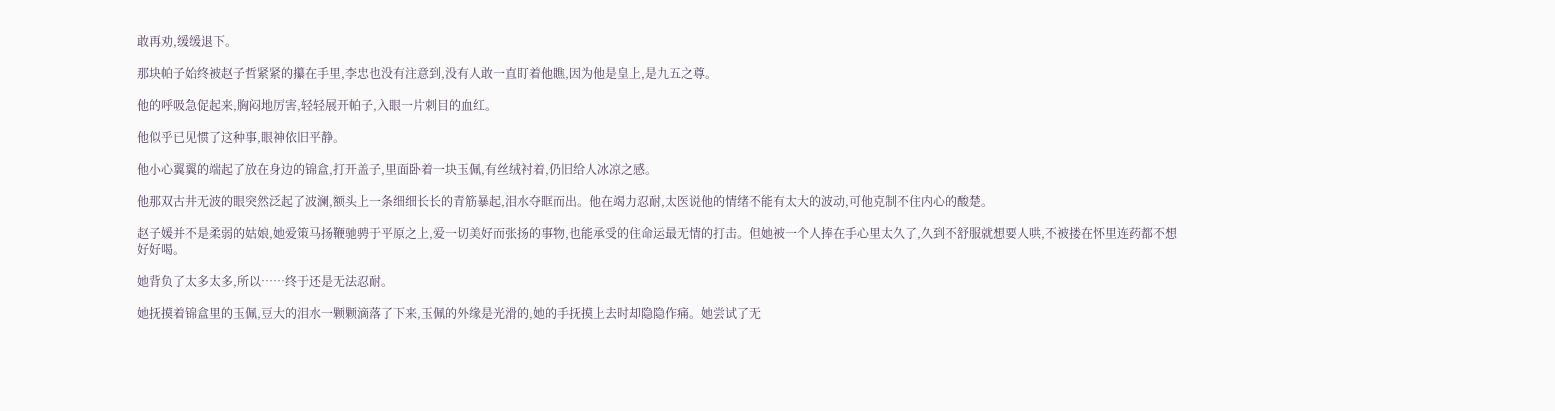敢再劝,缓缓退下。

那块帕子始终被赵子哲紧紧的攥在手里,李忠也没有注意到,没有人敢一直盯着他瞧,因为他是皇上,是九五之尊。

他的呼吸急促起来,胸闷地厉害,轻轻展开帕子,入眼一片刺目的血红。

他似乎已见惯了这种事,眼神依旧平静。

他小心翼翼的端起了放在身边的锦盒,打开盖子,里面卧着一块玉佩,有丝绒衬着,仍旧给人冰凉之感。

他那双古井无波的眼突然泛起了波澜,额头上一条细细长长的青筋暴起,泪水夺眶而出。他在竭力忍耐,太医说他的情绪不能有太大的波动,可他克制不住内心的酸楚。

赵子媛并不是柔弱的姑娘,她爱策马扬鞭驰骋于平原之上,爱一切美好而张扬的事物,也能承受的住命运最无情的打击。但她被一个人捧在手心里太久了,久到不舒服就想要人哄,不被搂在怀里连药都不想好好喝。

她背负了太多太多,所以……终于还是无法忍耐。

她抚摸着锦盒里的玉佩,豆大的泪水一颗颗滴落了下来,玉佩的外缘是光滑的,她的手抚摸上去时却隐隐作痛。她尝试了无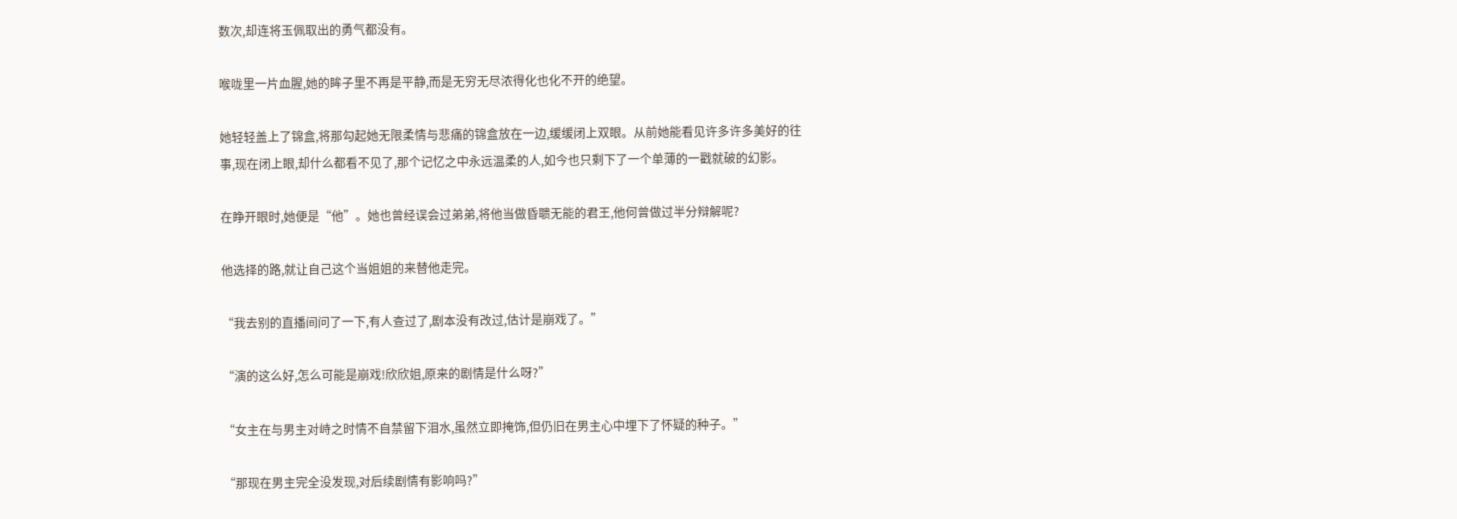数次,却连将玉佩取出的勇气都没有。

喉咙里一片血腥,她的眸子里不再是平静,而是无穷无尽浓得化也化不开的绝望。

她轻轻盖上了锦盒,将那勾起她无限柔情与悲痛的锦盒放在一边,缓缓闭上双眼。从前她能看见许多许多美好的往事,现在闭上眼,却什么都看不见了,那个记忆之中永远温柔的人,如今也只剩下了一个单薄的一戳就破的幻影。

在睁开眼时,她便是“他”。她也曾经误会过弟弟,将他当做昏聩无能的君王,他何曾做过半分辩解呢?

他选择的路,就让自己这个当姐姐的来替他走完。

“我去别的直播间问了一下,有人查过了,剧本没有改过,估计是崩戏了。”

“演的这么好,怎么可能是崩戏!欣欣姐,原来的剧情是什么呀?”

“女主在与男主对峙之时情不自禁留下泪水,虽然立即掩饰,但仍旧在男主心中埋下了怀疑的种子。”

“那现在男主完全没发现,对后续剧情有影响吗?”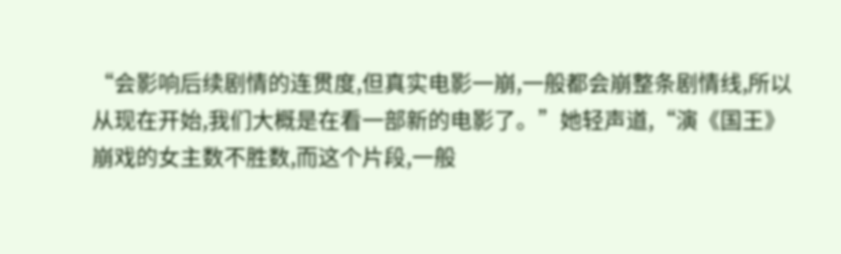“会影响后续剧情的连贯度,但真实电影一崩,一般都会崩整条剧情线,所以从现在开始,我们大概是在看一部新的电影了。”她轻声道,“演《国王》崩戏的女主数不胜数,而这个片段,一般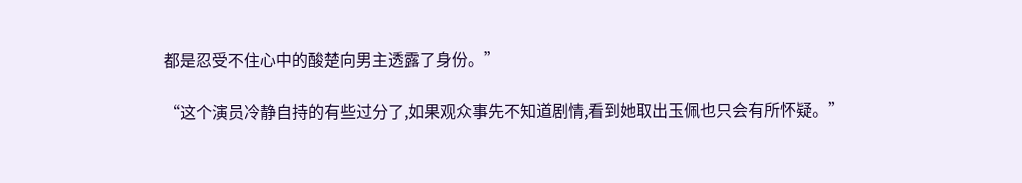都是忍受不住心中的酸楚向男主透露了身份。”

“这个演员冷静自持的有些过分了,如果观众事先不知道剧情,看到她取出玉佩也只会有所怀疑。”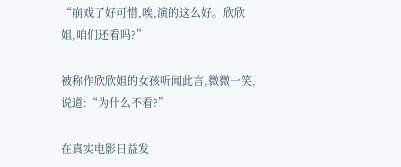“崩戏了好可惜,唉,演的这么好。欣欣姐,咱们还看吗?”

被称作欣欣姐的女孩听闻此言,微微一笑,说道:“为什么不看?”

在真实电影日益发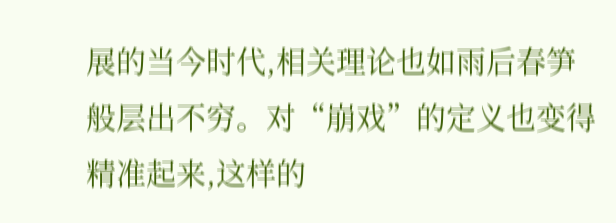展的当今时代,相关理论也如雨后春笋般层出不穷。对“崩戏”的定义也变得精准起来,这样的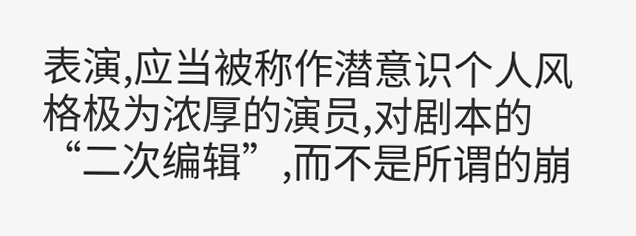表演,应当被称作潜意识个人风格极为浓厚的演员,对剧本的“二次编辑”,而不是所谓的崩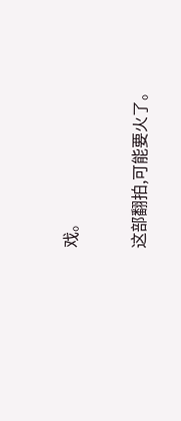戏。

这部翻拍,可能要火了。